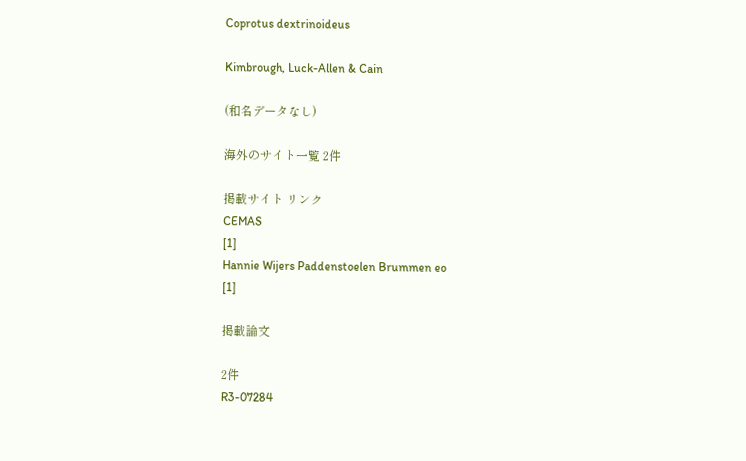Coprotus dextrinoideus

Kimbrough, Luck-Allen & Cain

(和名データなし)

海外のサイト一覧 2件

掲載サイト リンク
CEMAS
[1]
Hannie Wijers Paddenstoelen Brummen eo
[1]

掲載論文

2件
R3-07284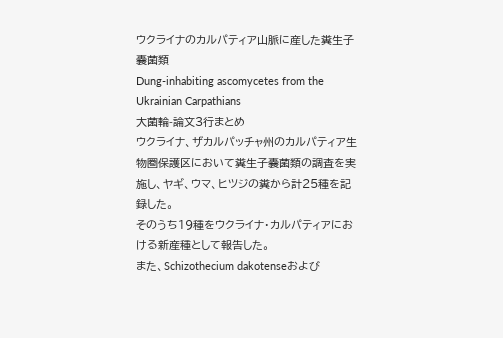ウクライナのカルパティア山脈に産した糞生子嚢菌類
Dung-inhabiting ascomycetes from the Ukrainian Carpathians
大菌輪-論文3行まとめ
ウクライナ、ザカルパッチャ州のカルパティア生物圏保護区において糞生子嚢菌類の調査を実施し、ヤギ、ウマ、ヒツジの糞から計25種を記録した。
そのうち19種をウクライナ・カルパティアにおける新産種として報告した。
また、Schizothecium dakotenseおよび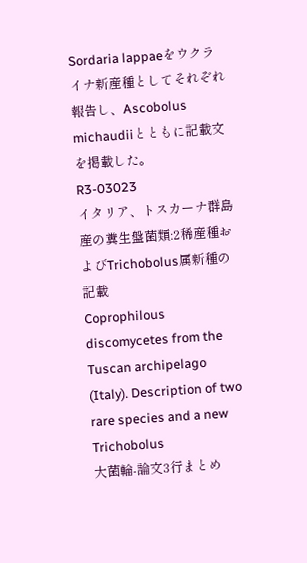Sordaria lappaeをウクライナ新産種としてそれぞれ報告し、Ascobolus michaudiiとともに記載文を掲載した。
R3-03023
イタリア、トスカーナ群島産の糞生盤菌類:2稀産種およびTrichobolus属新種の記載
Coprophilous discomycetes from the Tuscan archipelago (Italy). Description of two rare species and a new Trichobolus
大菌輪-論文3行まとめ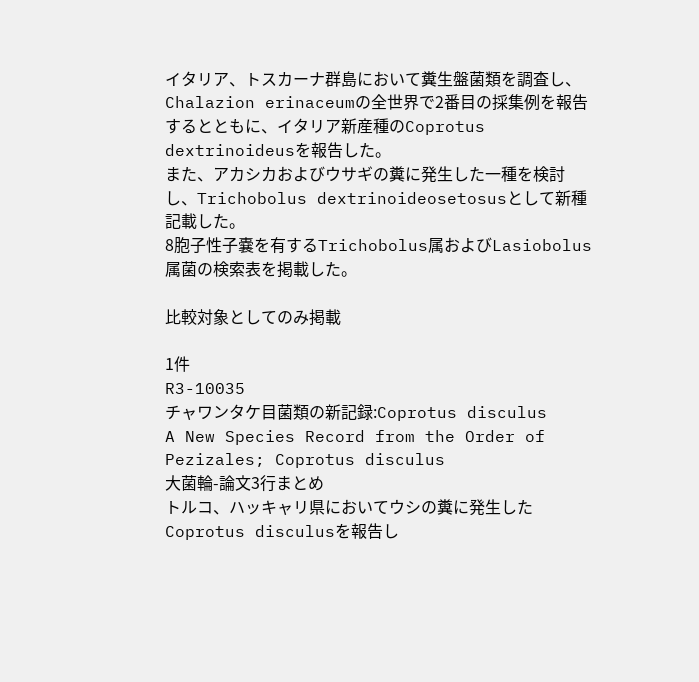イタリア、トスカーナ群島において糞生盤菌類を調査し、Chalazion erinaceumの全世界で2番目の採集例を報告するとともに、イタリア新産種のCoprotus dextrinoideusを報告した。
また、アカシカおよびウサギの糞に発生した一種を検討し、Trichobolus dextrinoideosetosusとして新種記載した。
8胞子性子嚢を有するTrichobolus属およびLasiobolus属菌の検索表を掲載した。

比較対象としてのみ掲載

1件
R3-10035
チャワンタケ目菌類の新記録:Coprotus disculus
A New Species Record from the Order of Pezizales; Coprotus disculus
大菌輪-論文3行まとめ
トルコ、ハッキャリ県においてウシの糞に発生したCoprotus disculusを報告し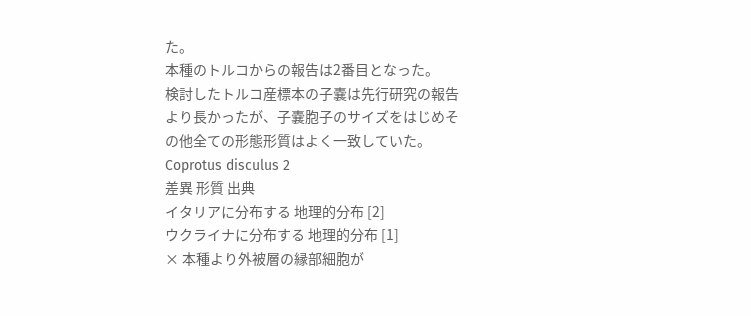た。
本種のトルコからの報告は2番目となった。
検討したトルコ産標本の子嚢は先行研究の報告より長かったが、子嚢胞子のサイズをはじめその他全ての形態形質はよく一致していた。
Coprotus disculus 2
差異 形質 出典
イタリアに分布する 地理的分布 [2]
ウクライナに分布する 地理的分布 [1]
× 本種より外被層の縁部細胞が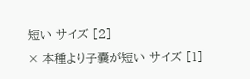短い サイズ [2]
× 本種より子嚢が短い サイズ [1]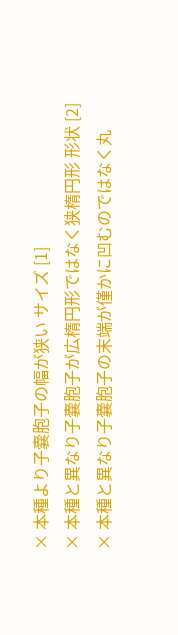× 本種より子嚢胞子の幅が狭い サイズ [1]
× 本種と異なり子嚢胞子が広楕円形ではなく狭楕円形 形状 [2]
× 本種と異なり子嚢胞子の末端が僅かに凹むのではなく丸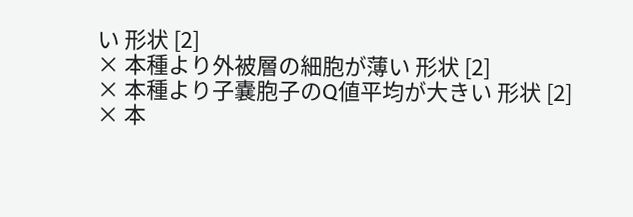い 形状 [2]
× 本種より外被層の細胞が薄い 形状 [2]
× 本種より子嚢胞子のQ値平均が大きい 形状 [2]
× 本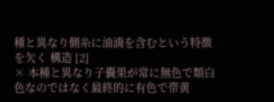種と異なり側糸に油滴を含むという特徴を欠く 構造 [2]
× 本種と異なり子嚢果が常に無色で類白色なのではなく最終的に有色で帯黄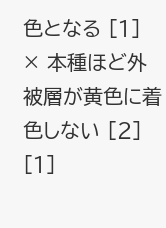色となる [1]
× 本種ほど外被層が黄色に着色しない [2]
[1]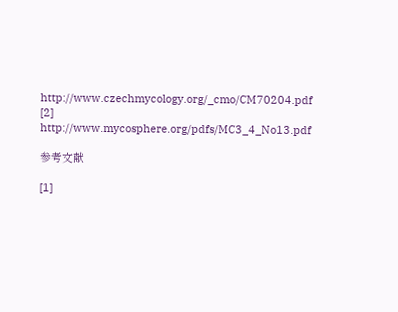http://www.czechmycology.org/_cmo/CM70204.pdf
[2] http://www.mycosphere.org/pdfs/MC3_4_No13.pdf

参考文献

[1]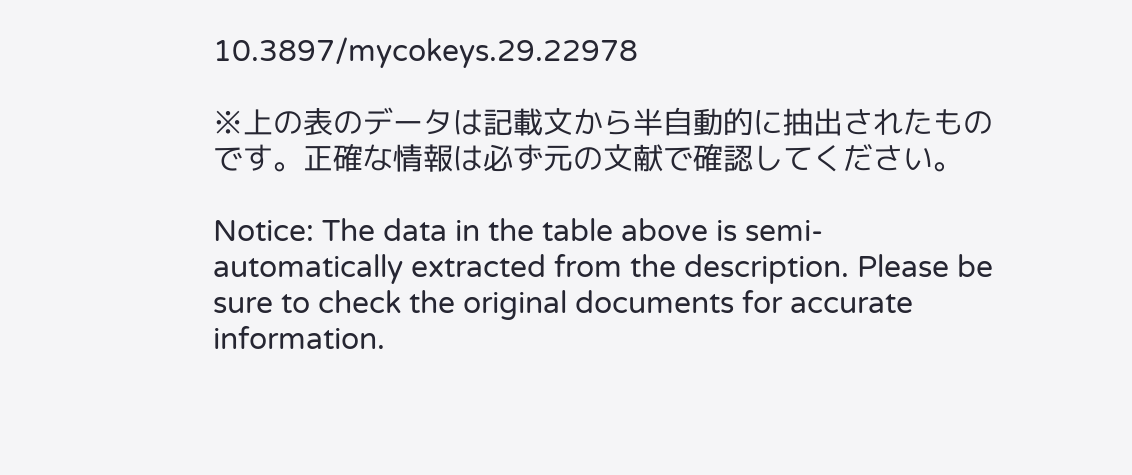10.3897/mycokeys.29.22978

※上の表のデータは記載文から半自動的に抽出されたものです。正確な情報は必ず元の文献で確認してください。

Notice: The data in the table above is semi-automatically extracted from the description. Please be sure to check the original documents for accurate information.